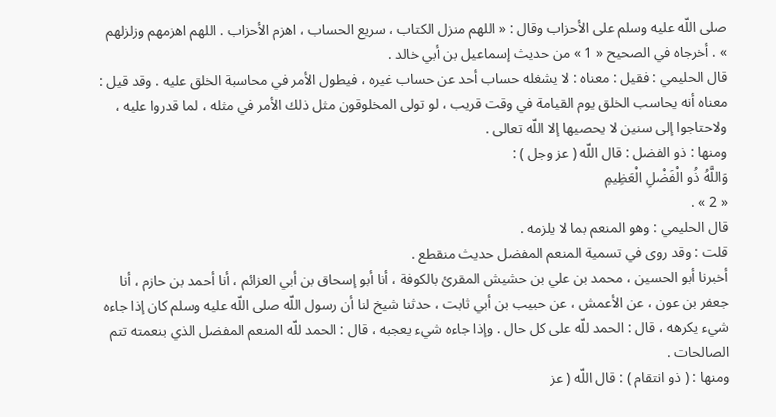صلى اللّه عليه وسلم على الأحزاب وقال : « اللهم منزل الكتاب ، سريع الحساب ، اهزم الأحزاب . اللهم اهزمهم وزلزلهم » . أخرجاه في الصحيح « 1 » من حديث إسماعيل بن أبي خالد .
قال الحليمي : فقيل : معناه : لا يشغله حساب أحد عن حساب غيره ، فيطول الأمر في محاسبة الخلق عليه . وقد قيل : معناه أنه يحاسب الخلق يوم القيامة في وقت قريب ، لو تولى المخلوقون مثل ذلك الأمر في مثله ، لما قدروا عليه ، ولاحتاجوا إلى سنين لا يحصيها إلا اللّه تعالى .
ومنها : ذو الفضل : قال اللّه ( عز وجل ) :
وَاللَّهُ ذُو الْفَضْلِ الْعَظِيمِ
« 2 » .
قال الحليمي : وهو المنعم بما لا يلزمه .
قلت : وقد روى في تسمية المنعم المفضل حديث منقطع .
أخبرنا أبو الحسين ، محمد بن علي بن حشيش المقرئ بالكوفة ، أنا أبو إسحاق بن أبي العزائم ، أنا أحمد بن حازم ، أنا جعفر بن عون ، عن الأعمش ، عن حبيب بن أبي ثابت ، حدثنا شيخ لنا أن رسول اللّه صلى اللّه عليه وسلم كان إذا جاءه شيء يكرهه ، قال : الحمد للّه على كل حال . وإذا جاءه شيء يعجبه ، قال : الحمد للّه المنعم المفضل الذي بنعمته تتم الصالحات .
ومنها : ( ذو انتقام ) : قال اللّه ( عز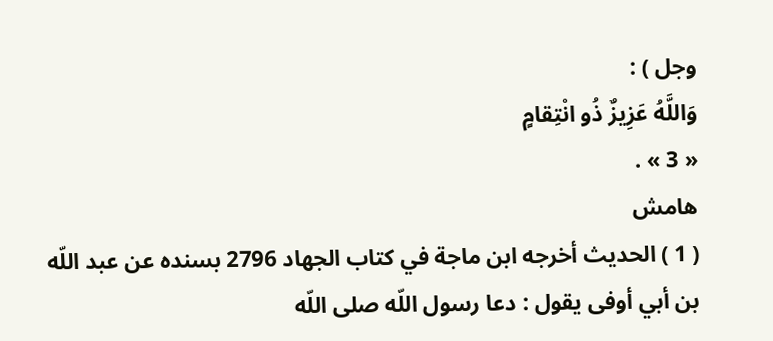وجل ) :
وَاللَّهُ عَزِيزٌ ذُو انْتِقامٍ
« 3 » .
هامش
( 1 ) الحديث أخرجه ابن ماجة في كتاب الجهاد 2796 بسنده عن عبد اللّه بن أبي أوفى يقول : دعا رسول اللّه صلى اللّه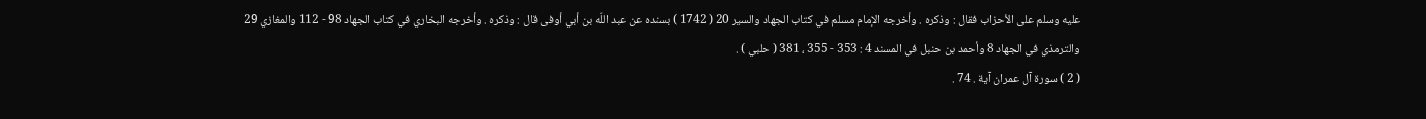عليه وسلم على الأحزاب فقال : وذكره . وأخرجه الإمام مسلم في كتاب الجهاد والسير 20 ( 1742 ) بسنده عن عبد اللّه بن أبي أوفى قال : وذكره . وأخرجه البخاري في كتاب الجهاد 98 - 112 والمغازي 29 والترمذي في الجهاد 8 وأحمد بن حنبل في المسند 4 : 353 - 355 ، 381 ( حلبي ) .
( 2 ) سورة آل عمران آية . 74 .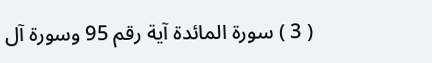( 3 ) سورة المائدة آية رقم 95 وسورة آل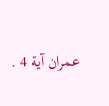عمران آية 4 .